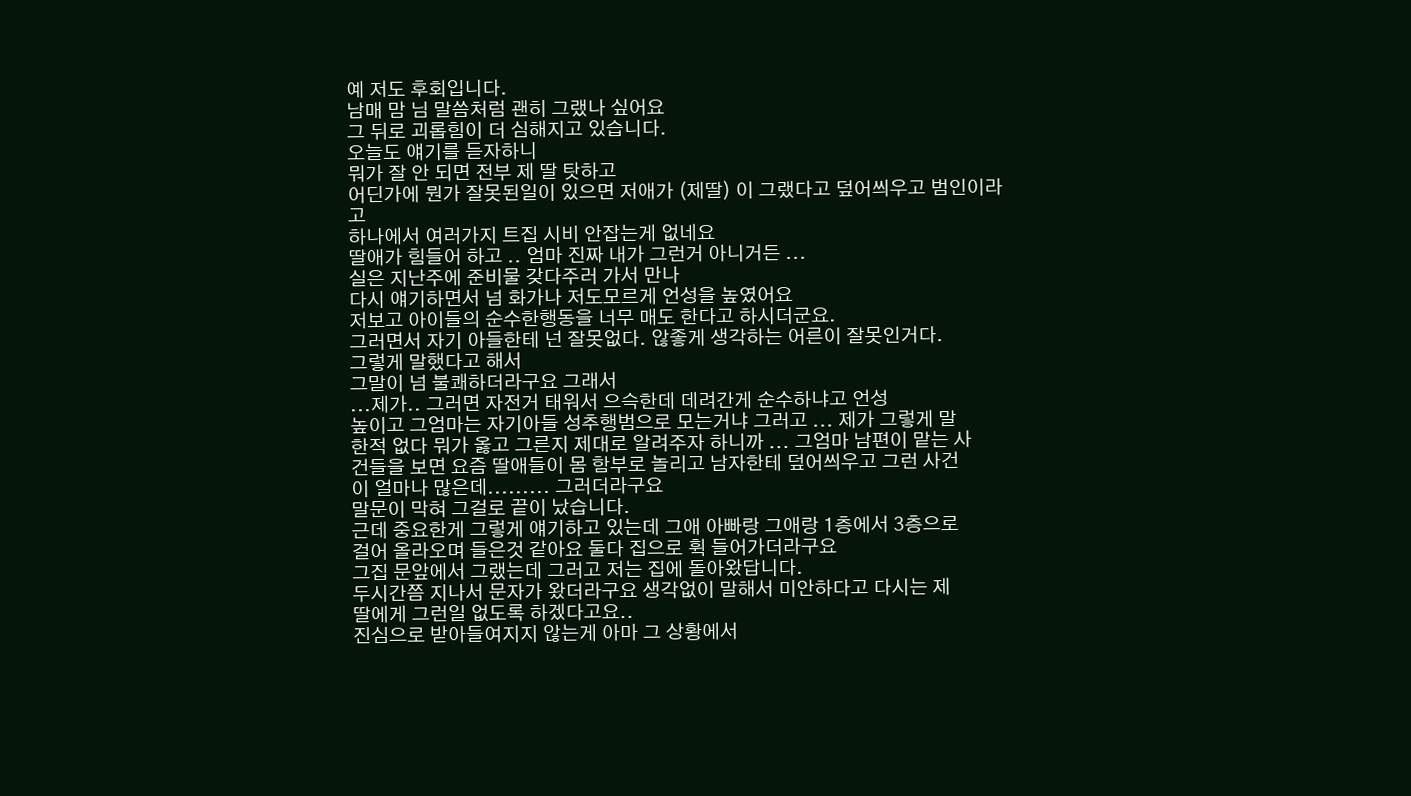예 저도 후회입니다.
남매 맘 님 말씀처럼 괜히 그랬나 싶어요
그 뒤로 괴롭힘이 더 심해지고 있습니다.
오늘도 얘기를 듣자하니
뭐가 잘 안 되면 전부 제 딸 탓하고
어딘가에 뭔가 잘못된일이 있으면 저애가 (제딸) 이 그랬다고 덮어씌우고 범인이라고
하나에서 여러가지 트집 시비 안잡는게 없네요
딸애가 힘들어 하고 .. 엄마 진짜 내가 그런거 아니거든 ...
실은 지난주에 준비물 갖다주러 가서 만나
다시 얘기하면서 넘 화가나 저도모르게 언성을 높였어요
저보고 아이들의 순수한행동을 너무 매도 한다고 하시더군요.
그러면서 자기 아들한테 넌 잘못없다. 않좋게 생각하는 어른이 잘못인거다.
그렇게 말했다고 해서
그말이 넘 불쾌하더라구요 그래서
...제가.. 그러면 자전거 태워서 으슥한데 데려간게 순수하냐고 언성
높이고 그엄마는 자기아들 성추행범으로 모는거냐 그러고 ... 제가 그렇게 말
한적 없다 뭐가 옳고 그른지 제대로 알려주자 하니까 ... 그엄마 남편이 맡는 사
건들을 보면 요즘 딸애들이 몸 함부로 놀리고 남자한테 덮어씌우고 그런 사건
이 얼마나 많은데......... 그러더라구요
말문이 막혀 그걸로 끝이 났습니다.
근데 중요한게 그렇게 얘기하고 있는데 그애 아빠랑 그애랑 1층에서 3층으로
걸어 올라오며 들은것 같아요 둘다 집으로 휙 들어가더라구요
그집 문앞에서 그랬는데 그러고 저는 집에 돌아왔답니다.
두시간쯤 지나서 문자가 왔더라구요 생각없이 말해서 미안하다고 다시는 제
딸에게 그런일 없도록 하겠다고요..
진심으로 받아들여지지 않는게 아마 그 상황에서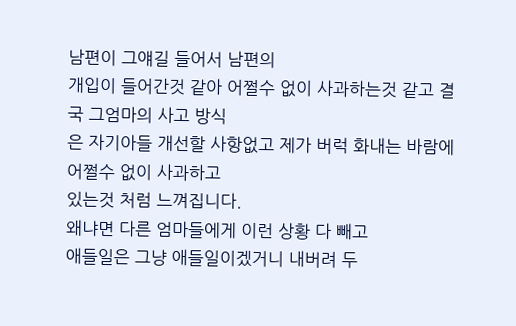남편이 그얘길 들어서 남편의
개입이 들어간것 같아 어쩔수 없이 사과하는것 같고 결국 그엄마의 사고 방식
은 자기아들 개선할 사항없고 제가 버럭 화내는 바람에 어쩔수 없이 사과하고
있는것 처럼 느껴집니다.
왜냐면 다른 엄마들에게 이런 상황 다 빼고
애들일은 그냥 애들일이겠거니 내버려 두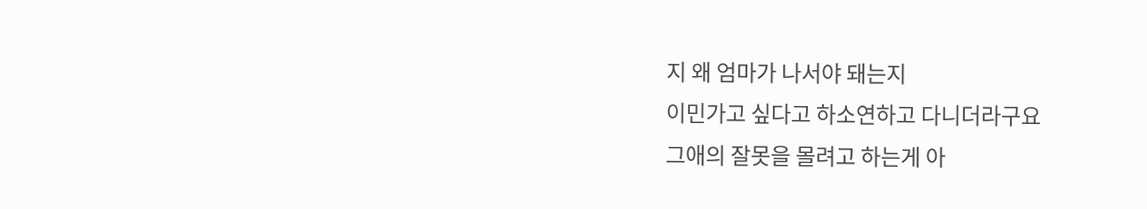지 왜 엄마가 나서야 돼는지
이민가고 싶다고 하소연하고 다니더라구요
그애의 잘못을 몰려고 하는게 아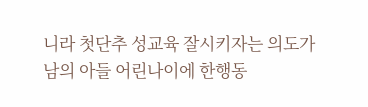니라 첫단추 성교육 잘시키자는 의도가
남의 아들 어린나이에 한행동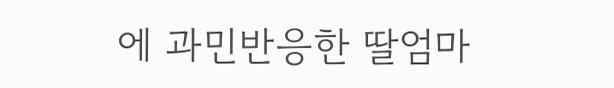에 과민반응한 딸엄마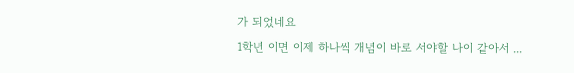가 되었네요
1학년 이면 이제 하나씩 개념이 바로 서야할 나이 같아서 ...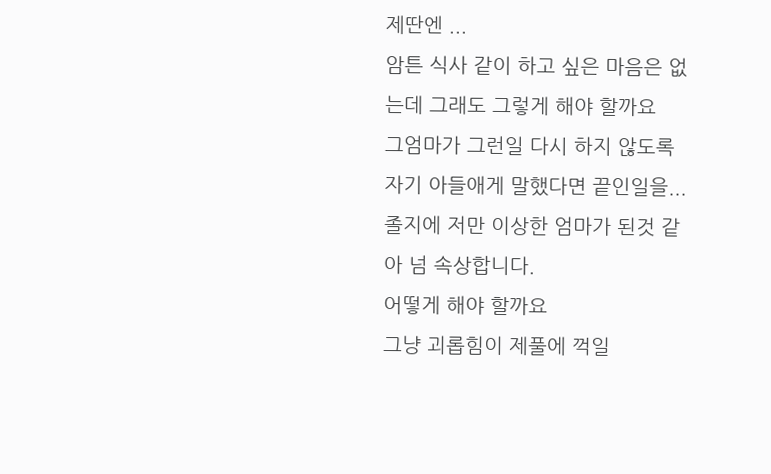제딴엔 ...
암튼 식사 같이 하고 싶은 마음은 없는데 그래도 그렇게 해야 할까요
그엄마가 그런일 다시 하지 않도록 자기 아들애게 말했다면 끝인일을...
졸지에 저만 이상한 엄마가 된것 같아 넘 속상합니다.
어떻게 해야 할까요
그냥 괴롭힘이 제풀에 꺽일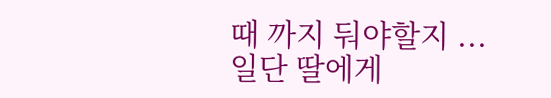때 까지 둬야할지 ...
일단 딸에게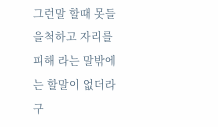그런말 할때 못들을척하고 자리를 피해 라는 말밖에는 할말이 없더라구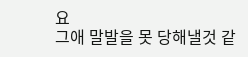요
그애 말발을 못 당해낼것 같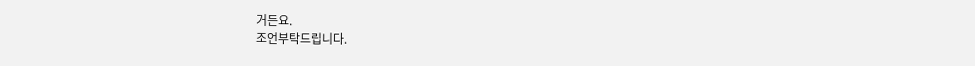거든요.
조언부탁드립니다.